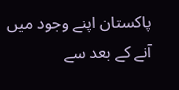پاکستان اپنے وجود میں آنے کے بعد سے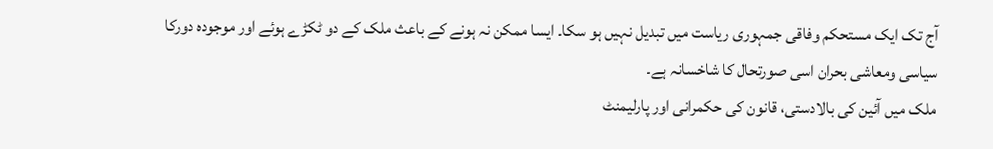آج تک ایک مستحکم وفاقی جمہوری ریاست میں تبدیل نہیں ہو سکا۔ ایسا ممکن نہ ہونے کے باعث ملک کے دو ٹکڑے ہوئے اور موجودہ دورکا سیاسی ومعاشی بحران اسی صورتحال کا شاخسانہ ہے۔
ملک میں آئین کی بالادستی، قانون کی حکمرانی اور پارلیمنٹ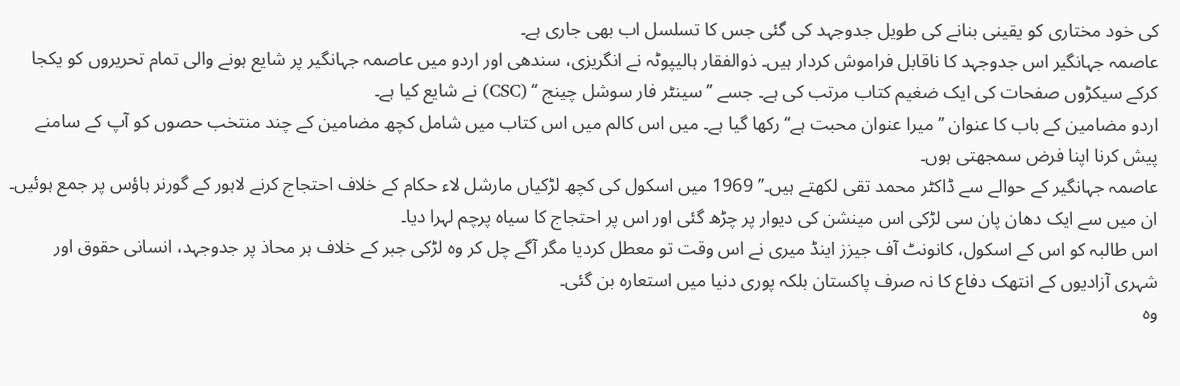کی خود مختاری کو یقینی بنانے کی طویل جدوجہد کی گئی جس کا تسلسل اب بھی جاری ہے۔
عاصمہ جہانگیر اس جدوجہد کا ناقابل فراموش کردار ہیں۔ ذوالفقار ہالیپوٹہ نے انگریزی، سندھی اور اردو میں عاصمہ جہانگیر پر شایع ہونے والی تمام تحریروں کو یکجا کرکے سیکڑوں صفحات کی ایک ضغیم کتاب مرتب کی ہے۔ جسے ’’ سینٹر فار سوشل چینج ‘‘ (CSC) نے شایع کیا ہے۔
اردو مضامین کے باب کا عنوان ’’ میرا عنوان محبت ہے‘‘ رکھا گیا ہے۔ میں اس کالم میں اس کتاب میں شامل کچھ مضامین کے چند منتخب حصوں کو آپ کے سامنے پیش کرنا اپنا فرض سمجھتی ہوں۔
عاصمہ جہانگیر کے حوالے سے ڈاکٹر محمد تقی لکھتے ہیں۔’’ 1969 میں اسکول کی کچھ لڑکیاں مارشل لاء حکام کے خلاف احتجاج کرنے لاہور کے گورنر ہاؤس پر جمع ہوئیں۔ ان میں سے ایک دھان پان سی لڑکی اس مینشن کی دیوار پر چڑھ گئی اور اس پر احتجاج کا سیاہ پرچم لہرا دیا۔
اس طالبہ کو اس کے اسکول، کانونٹ آف جیزز اینڈ میری نے اس وقت تو معطل کردیا مگر آگے چل کر وہ لڑکی جبر کے خلاف ہر محاذ پر جدوجہد، انسانی حقوق اور شہری آزادیوں کے انتھک دفاع کا نہ صرف پاکستان بلکہ پوری دنیا میں استعارہ بن گئی۔
وہ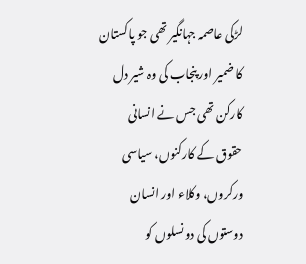لڑکی عاصمہ جہانگیر تھی جو پاکستان کا ضمیر اور پنجاب کی وہ شیر دل کارکن تھی جس نے انسانی حقوق کے کارکنوں، سیاسی ورکروں، وکلاء اور انسان دوستوں کی دو نسلوں کو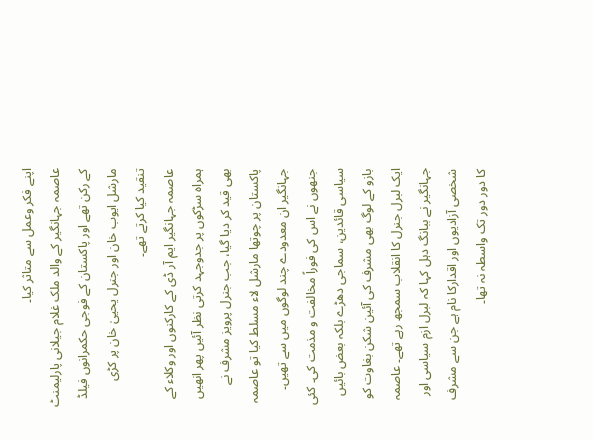اپنے فکر وعمل سے متاثر کیا۔
عاصمہ جہانگیر کے والد ملک غلام جیلانی پارلیمنٹ کے رکن تھے اور پاکستان کے فوجی حکمرانوں فیلڈ مارشل ایوب خان اور جنرل یحییٰ خان پر کڑی تنقید کیا کرتے تھے۔
عاصمہ جہانگیر ایم آر ڈی کے کارکنوں اور وکلاء کے ہمراہ سڑکوں پر جدوجہد کرتی نظر آئیں پھر انھیں بھی قید کر دیا گیا، جب جنرل پرویز مشرف نے پاکستان پر چوتھا مارشل لاء مسلط کیا تو عاصمہ جہانگیر ان معدودے چند لوگوں میں سے تھیں۔
جنھوں نے اس کی فوراً مخالفت و مذمت کی۔ کئی سیاسی قائدین، سماجی دھڑے بلکہ بعض بائیں بازو کے لوگ بھی مشرف کی آئین شکن بغاوت کو ایک لبرل جنرل کا انقلاب سمجھ رہے تھے۔ عاصمہ جہانگیر نے ببانگ دہل کہا کہ لبرل ازم سیاسی اور شخصی آزادیوں اور اقدارکا نام ہے جن سے مشرف کا دور دور تک واسطہ نہ تھا۔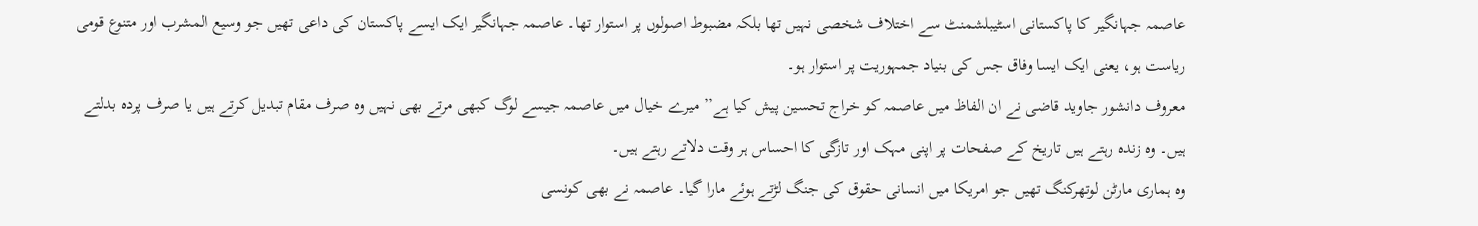عاصمہ جہانگیر کا پاکستانی اسٹیبلشمنٹ سے اختلاف شخصی نہیں تھا بلکہ مضبوط اصولوں پر استوار تھا۔ عاصمہ جہانگیر ایک ایسے پاکستان کی داعی تھیں جو وسیع المشرب اور متنوع قومی ریاست ہو، یعنی ایک ایسا وفاق جس کی بنیاد جمہوریت پر استوار ہو۔
معروف دانشور جاوید قاضی نے ان الفاظ میں عاصمہ کو خراج تحسین پیش کیا ہے’’ میرے خیال میں عاصمہ جیسے لوگ کبھی مرتے بھی نہیں وہ صرف مقام تبدیل کرتے ہیں یا صرف پردہ بدلتے ہیں۔ وہ زندہ رہتے ہیں تاریخ کے صفحات پر اپنی مہک اور تازگی کا احساس ہر وقت دلاتے رہتے ہیں۔
وہ ہماری مارٹن لوتھرکنگ تھیں جو امریکا میں انسانی حقوق کی جنگ لڑتے ہوئے مارا گیا۔ عاصمہ نے بھی کونسی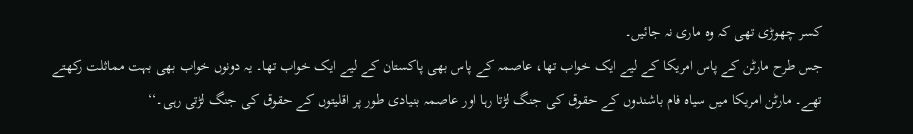کسر چھوڑی تھی کہ وہ ماری نہ جائیں۔
جس طرح مارٹن کے پاس امریکا کے لیے ایک خواب تھا، عاصمہ کے پاس بھی پاکستان کے لیے ایک خواب تھا۔ یہ دونوں خواب بھی بہت مماثلت رکھتے تھے۔ مارٹن امریکا میں سیاہ فام باشندوں کے حقوق کی جنگ لڑتا رہا اور عاصمہ بنیادی طور پر اقلیتوں کے حقوق کی جنگ لڑتی رہی۔‘‘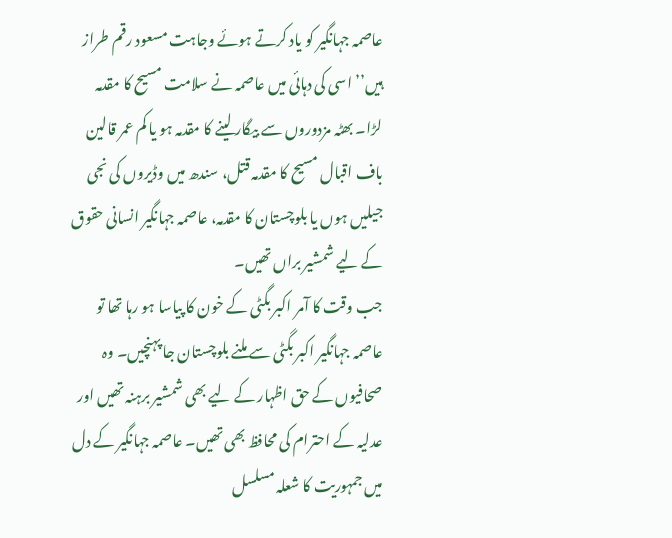عاصمہ جہانگیر کو یاد کرتے ہوئے وجاہت مسعود رقم طراز ہیں’’ اسی کی دہائی میں عاصمہ نے سلامت مسیح کا مقدمہ لڑا۔ بھٹہ مزدوروں سے بیگار لینے کا مقدمہ ہو یا کم عمر قالین باف اقبال مسیح کا مقدمہ قتل، سندھ میں وڈیروں کی نجی جیلیں ہوں یا بلوچستان کا مقدمہ، عاصمہ جہانگیر انسانی حقوق کے لیے شمشیر براں تھیں۔
جب وقت کا آمر اکبر بگٹی کے خون کا پیاسا ہو رہا تھا تو عاصمہ جہانگیر اکبر بگٹی سے ملنے بلوچستان جا پہنچیں۔ وہ صحافیوں کے حق اظہار کے لیے بھی شمشیر برہنہ تھیں اور عدلیہ کے احترام کی محافظ بھی تھیں۔ عاصمہ جہانگیر کے دل میں جمہوریت کا شعلہ مسلسل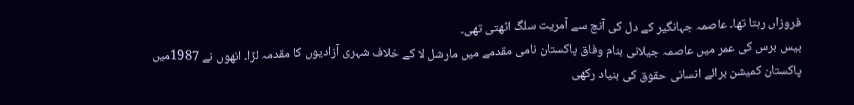فروزاں رہتا تھا۔ عاصمہ جہانگیر کے دل کی آنچ سے آمریت سلگ اٹھتی تھی۔
بیس برس کی عمر میں عاصمہ جیلانی بنام وفاق پاکستان نامی مقدمے میں مارشل لا کے خلاف شہری آزادیوں کا مقدمہ لڑا۔ انھوں نے 1987میں پاکستان کمیشن برائے انسانی حقوق کی بنیاد رکھی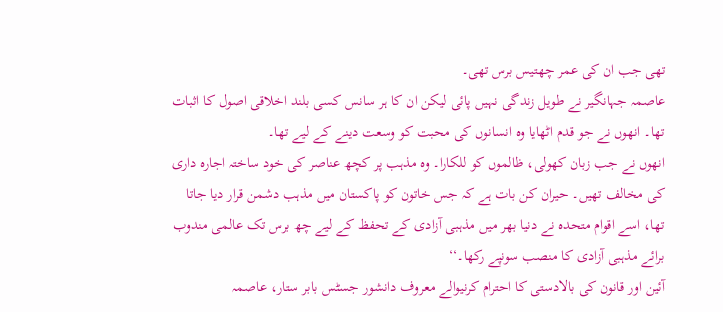تھی جب ان کی عمر چھتیس برس تھی۔
عاصمہ جہانگیر نے طویل زندگی نہیں پائی لیکن ان کا ہر سانس کسی بلند اخلاقی اصول کا اثبات تھا۔ انھوں نے جو قدم اٹھایا وہ انسانوں کی محبت کو وسعت دینے کے لیے تھا۔
انھوں نے جب زبان کھولی، ظالموں کو للکارا۔ وہ مذہب پر کچھ عناصر کی خود ساختہ اجارہ داری کی مخالف تھیں۔ حیران کن بات ہے کہ جس خاتون کو پاکستان میں مذہب دشمن قرار دیا جاتا تھا، اسے اقوام متحدہ نے دنیا بھر میں مذہبی آزادی کے تحفظ کے لیے چھ برس تک عالمی مندوب برائے مذہبی آزادی کا منصب سونپے رکھا۔‘‘
آئین اور قانون کی بالادستی کا احترام کرنیوالے معروف دانشور جسٹس بابر ستار، عاصمہ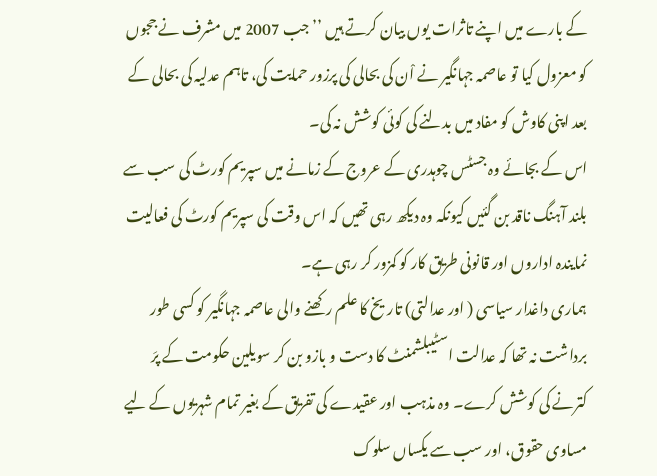کے بارے میں اپنے تاثرات یوں بیان کرتے ہیں ’’ جب 2007 میں مشرف نے ججوں کو معزول کیا تو عاصمہ جہانگیر نے اْن کی بحالی کی پرزور حمایت کی، تاہم عدلیہ کی بحالی کے بعد اپنی کاوش کو مفاد میں بدلنے کی کوئی کوشش نہ کی۔
اس کے بجائے وہ جسٹس چوہدری کے عروج کے زمانے میں سپریم کورٹ کی سب سے بلند آہنگ ناقد بن گئیں کیونکہ وہ دیکھ رہی تھیں کہ اس وقت کی سپریم کورٹ کی فعالیت نمایندہ اداروں اور قانونی طریق کار کو کمزور کر رہی ہے۔
ہماری داغدار سیاسی ( اور عدالتی) تاریخ کا علم رکھنے والی عاصمہ جہانگیر کو کسی طور برداشت نہ تھا کہ عدالت اسٹیبلشمنٹ کا دست و بازو بن کر سویلین حکومت کے پرَ کترنے کی کوشش کرے۔ وہ مذہب اور عقیدے کی تفریق کے بغیر تمام شہریوں کے لیے مساوی حقوق، اور سب سے یکساں سلوک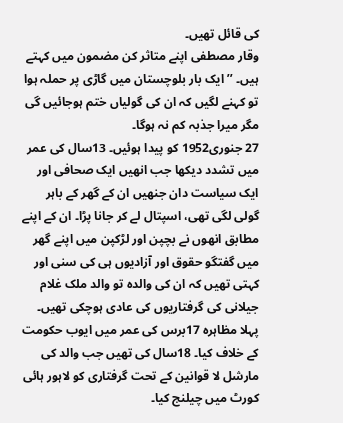کی قائل تھیں۔
وقار مصطفی اپنے متاثر کن مضمون میں کہتے ہیں۔ ’’ ایک بار بلوچستان میں گاڑی پر حملہ ہوا تو کہنے لگیں کہ ان کی گولیاں ختم ہوجائیں گی مگر میرا جذبہ کم نہ ہوگا۔
27 جنوری1952 کو پیدا ہوئیں۔ 13سال کی عمر میں تشدد دیکھا جب انھیں ایک صحافی اور ایک سیاست دان جنھیں ان کے گھر کے باہر گولی لگی تھی، اسپتال لے کر جانا پڑا۔ ان کے اپنے مطابق انھوں نے بچپن اور لڑکپن میں اپنے گھر میں گفتگو حقوق اور آزادیوں ہی کی سنی اور کہتی تھیں کہ ان کی والدہ تو والد ملک غلام جیلانی کی گرفتاریوں کی عادی ہوچکی تھیں۔
پہلا مظاہرہ 17برس کی عمر میں ایوب حکومت کے خلاف کیا۔ 18سال کی تھیں جب والد کی مارشل لا قوانین کے تحت گرفتاری کو لاہور ہائی کورٹ میں چیلنج کیا۔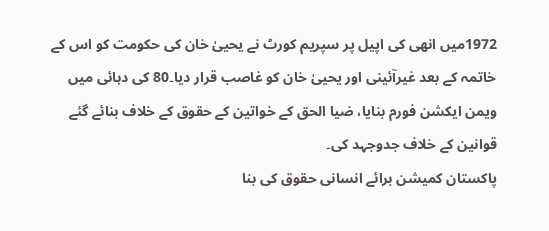1972میں انھی کی اپیل پر سپریم کورٹ نے یحییٰ خان کی حکومت کو اس کے خاتمہ کے بعد غیرآئینی اور یحییٰ خان کو غاصب قرار دیا۔80 کی دہائی میں ویمن ایکشن فورم بنایا، ضیا الحق کے خواتین کے حقوق کے خلاف بنائے گئے قوانین کے خلاف جدوجہد کی۔
پاکستان کمیشن برائے انسانی حقوق کی بنا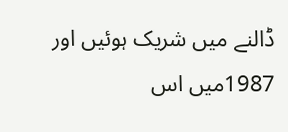ڈالنے میں شریک ہوئیں اور 1987میں اس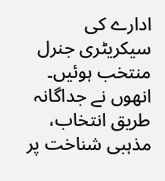ادارے کی سیکریٹری جنرل منتخب ہوئیں۔ انھوں نے جداگانہ طریق انتخاب، مذہبی شناخت پر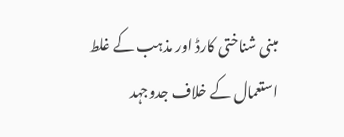مبنی شناختی کارڈ اور مذہب کے غلط استعمال کے خلاف جدوجہد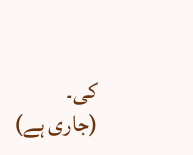کی۔
(جاری ہے)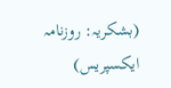(بشکریہ: روزنامہ ایکسپریس)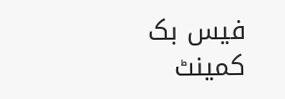فیس بک کمینٹ